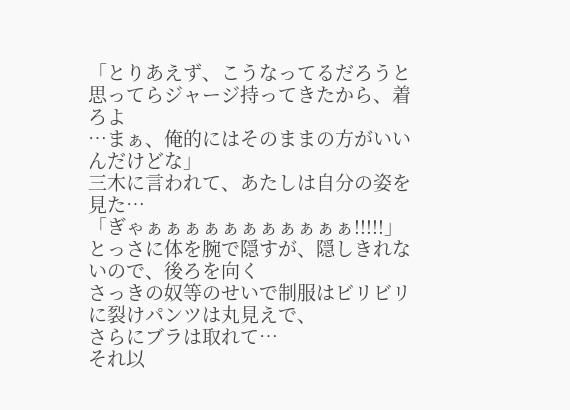「とりあえず、こうなってるだろうと思ってらジャージ持ってきたから、着ろよ
…まぁ、俺的にはそのままの方がいいんだけどな」
三木に言われて、あたしは自分の姿を見た…
「ぎゃぁぁぁぁぁぁぁぁぁぁぁ!!!!!」
とっさに体を腕で隠すが、隠しきれないので、後ろを向く
さっきの奴等のせいで制服はビリビリに裂けパンツは丸見えで、
さらにブラは取れて…
それ以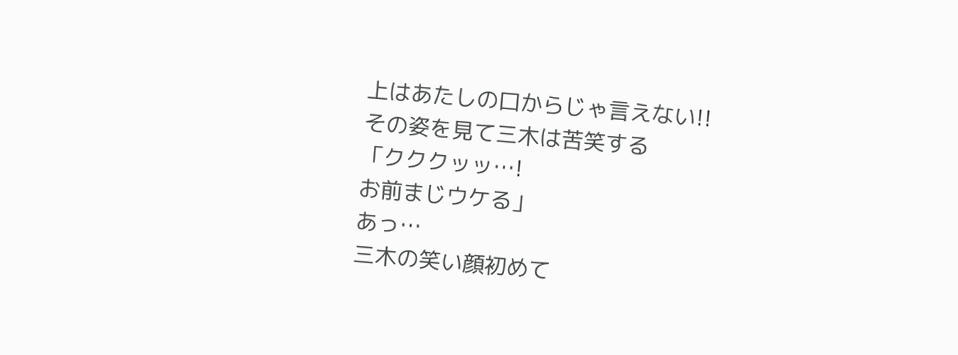上はあたしの口からじゃ言えない!!
その姿を見て三木は苦笑する
「クククッッ…!
お前まじウケる」
あっ…
三木の笑い顔初めて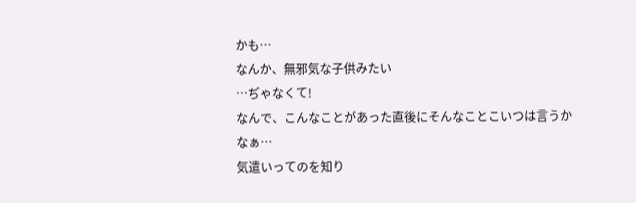かも…
なんか、無邪気な子供みたい
…ぢゃなくて!
なんで、こんなことがあった直後にそんなことこいつは言うかなぁ…
気遣いってのを知り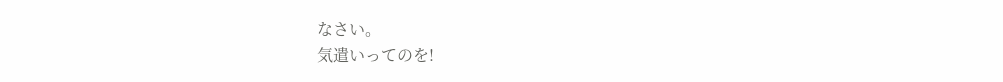なさい。
気遣いってのを!